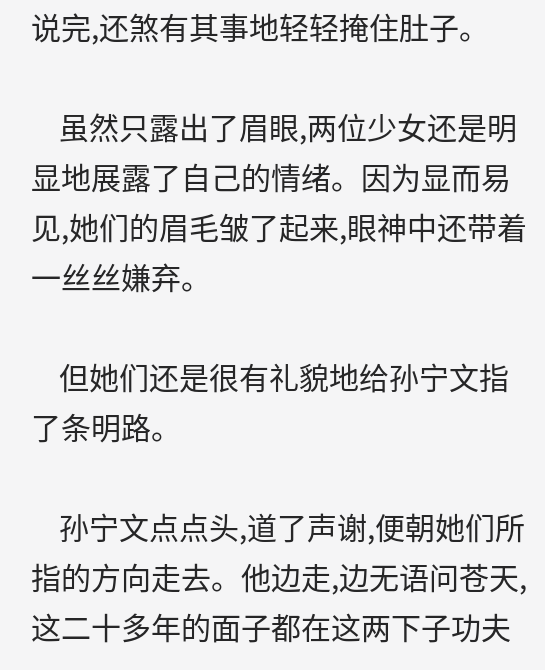说完,还煞有其事地轻轻掩住肚子。

    虽然只露出了眉眼,两位少女还是明显地展露了自己的情绪。因为显而易见,她们的眉毛皱了起来,眼神中还带着一丝丝嫌弃。

    但她们还是很有礼貌地给孙宁文指了条明路。

    孙宁文点点头,道了声谢,便朝她们所指的方向走去。他边走,边无语问苍天,这二十多年的面子都在这两下子功夫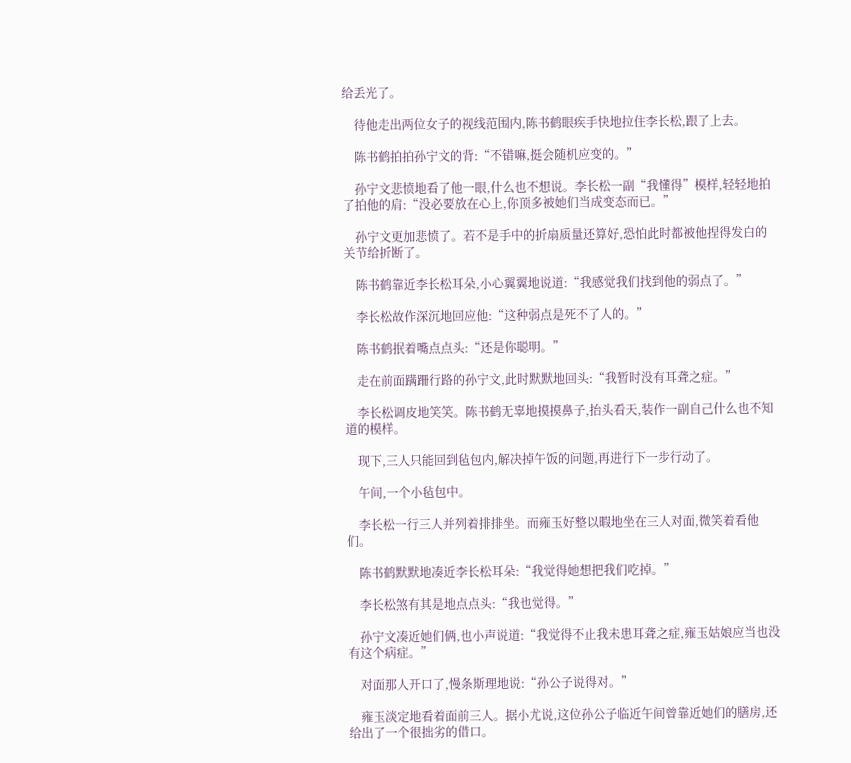给丢光了。

    待他走出两位女子的视线范围内,陈书鹤眼疾手快地拉住李长松,跟了上去。

    陈书鹤拍拍孙宁文的背:“不错嘛,挺会随机应变的。”

    孙宁文悲愤地看了他一眼,什么也不想说。李长松一副“我懂得”模样,轻轻地拍了拍他的肩:“没必要放在心上,你顶多被她们当成变态而已。”

    孙宁文更加悲愤了。若不是手中的折扇质量还算好,恐怕此时都被他捏得发白的关节给折断了。

    陈书鹤靠近李长松耳朵,小心翼翼地说道:“我感觉我们找到他的弱点了。”

    李长松故作深沉地回应他:“这种弱点是死不了人的。”

    陈书鹤抿着嘴点点头:“还是你聪明。”

    走在前面蹒跚行路的孙宁文,此时默默地回头:“我暂时没有耳聋之症。”

    李长松调皮地笑笑。陈书鹤无辜地摸摸鼻子,抬头看天,装作一副自己什么也不知道的模样。

    现下,三人只能回到毡包内,解决掉午饭的问题,再进行下一步行动了。

    午间,一个小毡包中。

    李长松一行三人并列着排排坐。而雍玉好整以暇地坐在三人对面,微笑着看他们。

    陈书鹤默默地凑近李长松耳朵:“我觉得她想把我们吃掉。”

    李长松煞有其是地点点头:“我也觉得。”

    孙宁文凑近她们俩,也小声说道:“我觉得不止我未患耳聋之症,雍玉姑娘应当也没有这个病症。”

    对面那人开口了,慢条斯理地说:“孙公子说得对。”

    雍玉淡定地看着面前三人。据小尤说,这位孙公子临近午间曾靠近她们的膳房,还给出了一个很拙劣的借口。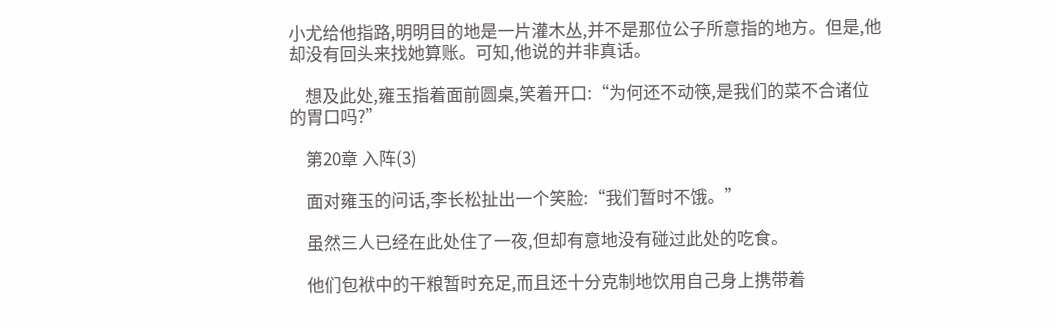小尤给他指路,明明目的地是一片灌木丛,并不是那位公子所意指的地方。但是,他却没有回头来找她算账。可知,他说的并非真话。

    想及此处,雍玉指着面前圆桌,笑着开口:“为何还不动筷,是我们的菜不合诸位的胃口吗?”

    第20章 入阵(3)

    面对雍玉的问话,李长松扯出一个笑脸:“我们暂时不饿。”

    虽然三人已经在此处住了一夜,但却有意地没有碰过此处的吃食。

    他们包袱中的干粮暂时充足,而且还十分克制地饮用自己身上携带着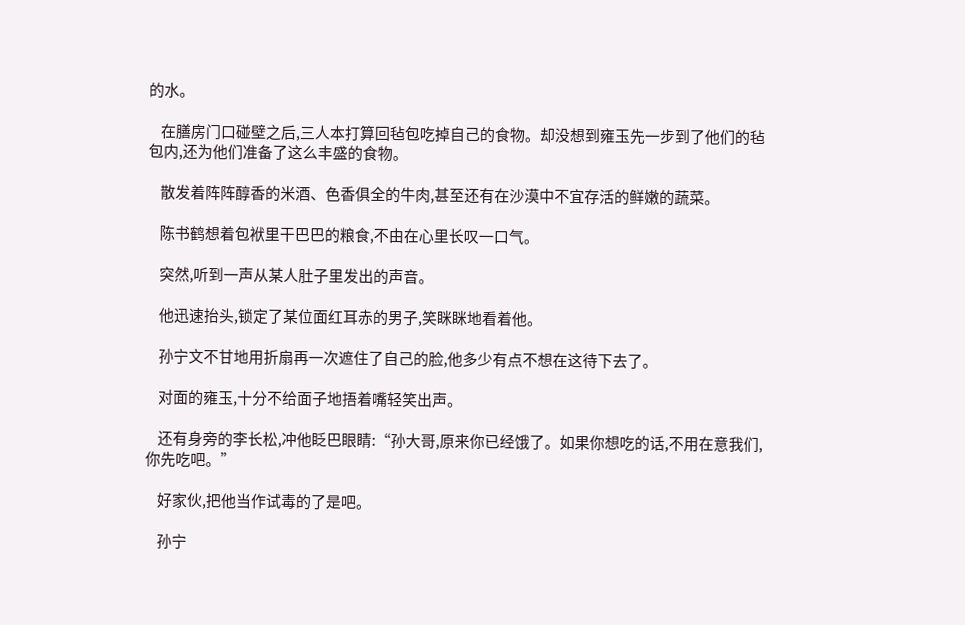的水。

    在膳房门口碰壁之后,三人本打算回毡包吃掉自己的食物。却没想到雍玉先一步到了他们的毡包内,还为他们准备了这么丰盛的食物。

    散发着阵阵醇香的米酒、色香俱全的牛肉,甚至还有在沙漠中不宜存活的鲜嫩的蔬菜。

    陈书鹤想着包袱里干巴巴的粮食,不由在心里长叹一口气。

    突然,听到一声从某人肚子里发出的声音。

    他迅速抬头,锁定了某位面红耳赤的男子,笑眯眯地看着他。

    孙宁文不甘地用折扇再一次遮住了自己的脸,他多少有点不想在这待下去了。

    对面的雍玉,十分不给面子地捂着嘴轻笑出声。

    还有身旁的李长松,冲他眨巴眼睛:“孙大哥,原来你已经饿了。如果你想吃的话,不用在意我们,你先吃吧。”

    好家伙,把他当作试毒的了是吧。

    孙宁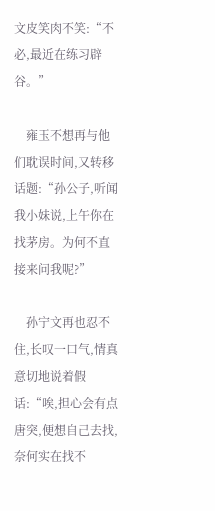文皮笑肉不笑:“不必,最近在练习辟谷。”

    雍玉不想再与他们耽误时间,又转移话题:“孙公子,听闻我小妹说,上午你在找茅房。为何不直接来问我呢?”

    孙宁文再也忍不住,长叹一口气,情真意切地说着假话:“唉,担心会有点唐突,便想自己去找,奈何实在找不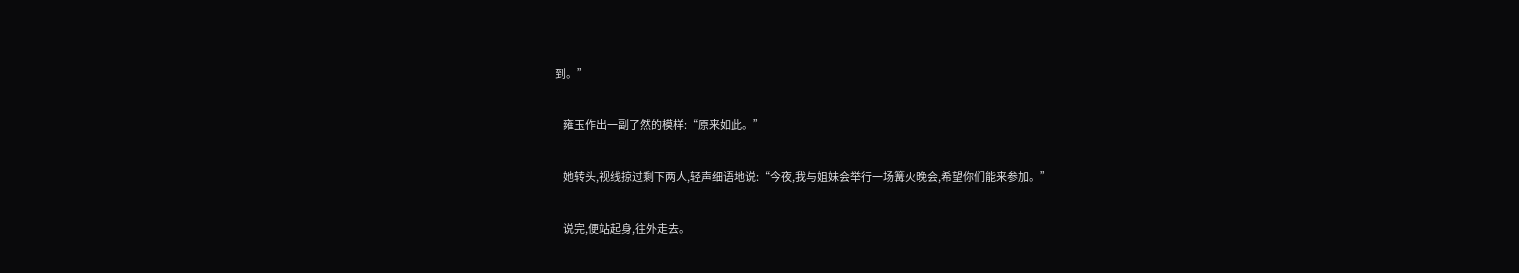到。”

    雍玉作出一副了然的模样:“原来如此。”

    她转头,视线掠过剩下两人,轻声细语地说:“今夜,我与姐妹会举行一场篝火晚会,希望你们能来参加。”

    说完,便站起身,往外走去。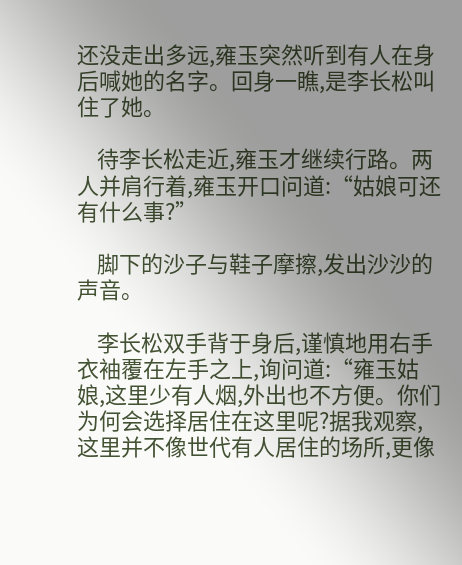还没走出多远,雍玉突然听到有人在身后喊她的名字。回身一瞧,是李长松叫住了她。

    待李长松走近,雍玉才继续行路。两人并肩行着,雍玉开口问道:“姑娘可还有什么事?”

    脚下的沙子与鞋子摩擦,发出沙沙的声音。

    李长松双手背于身后,谨慎地用右手衣袖覆在左手之上,询问道:“雍玉姑娘,这里少有人烟,外出也不方便。你们为何会选择居住在这里呢?据我观察,这里并不像世代有人居住的场所,更像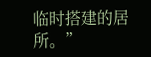临时搭建的居所。”